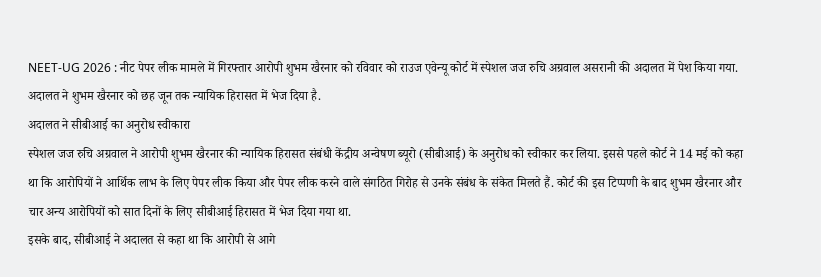NEET-UG 2026 : नीट पेपर लीक मामले में गिरफ्तार आरोपी शुभम खैरनार को रविवार को राउज एवेन्यू कोर्ट में स्पेशल जज रुचि अग्रवाल असरानी की अदालत में पेश किया गया. अदालत ने शुभम खैरनार को छह जून तक न्यायिक हिरासत में भेज दिया है.
अदालत ने सीबीआई का अनुरोध स्वीकारा
स्पेशल जज रुचि अग्रवाल ने आरोपी शुभम खैरनार की न्यायिक हिरासत संबंधी केंद्रीय अन्वेषण ब्यूरो (सीबीआई) के अनुरोध को स्वीकार कर लिया. इससे पहले कोर्ट ने 14 मई को कहा था कि आरोपियों ने आर्थिक लाभ के लिए पेपर लीक किया और पेपर लीक करने वाले संगठित गिरोह से उनके संबंध के संकेत मिलते हैं. कोर्ट की इस टिप्पणी के बाद शुभम खैरनार और चार अन्य आरोपियों को सात दिनों के लिए सीबीआई हिरासत में भेज दिया गया था.
इसके बाद, सीबीआई ने अदालत से कहा था कि आरोपी से आगे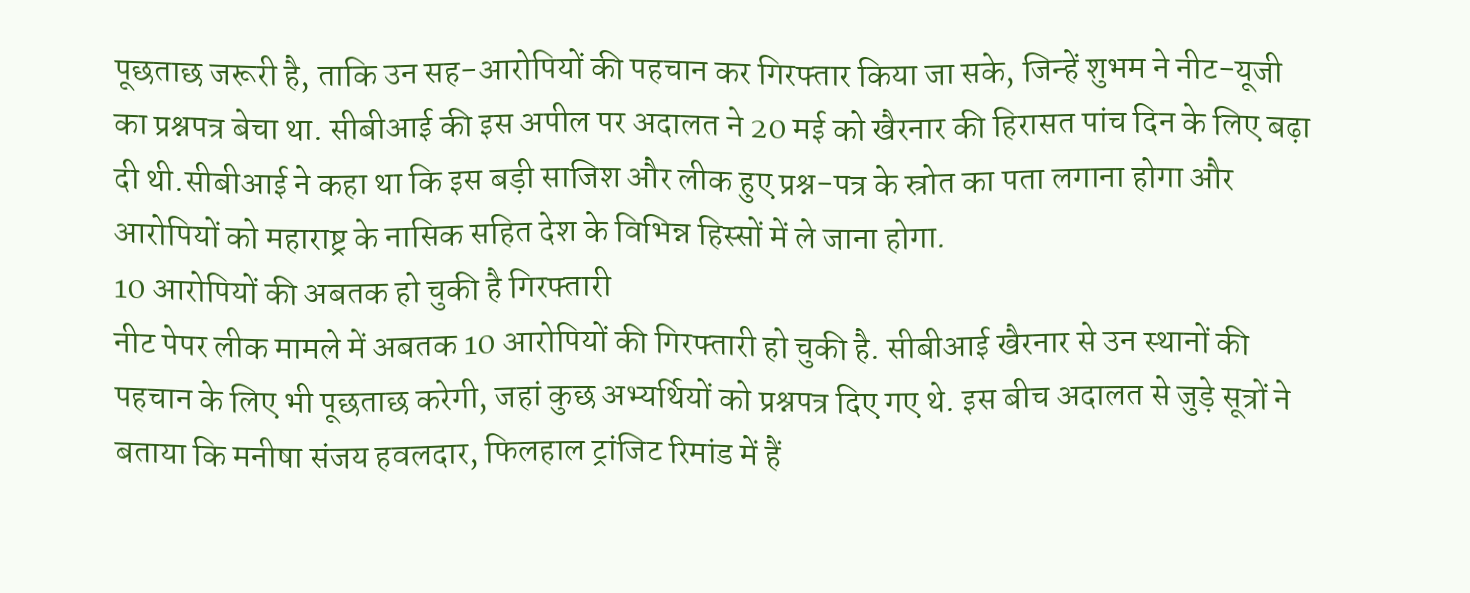पूछताछ जरूरी है, ताकि उन सह-आरोपियों की पहचान कर गिरफ्तार किया जा सके, जिन्हें शुभम ने नीट-यूजी का प्रश्नपत्र बेचा था. सीबीआई की इस अपील पर अदालत ने 20 मई को खैरनार की हिरासत पांच दिन के लिए बढ़ा दी थी.सीबीआई ने कहा था कि इस बड़ी साजिश और लीक हुए प्रश्न-पत्र के स्रोत का पता लगाना होगा और आरोपियों को महाराष्ट्र के नासिक सहित देश के विभिन्न हिस्सों में ले जाना होगा.
10 आरोपियों की अबतक हो चुकी है गिरफ्तारी
नीट पेपर लीक मामले में अबतक 10 आरोपियों की गिरफ्तारी हो चुकी है. सीबीआई खैरनार से उन स्थानों की पहचान के लिए भी पूछताछ करेगी, जहां कुछ अभ्यर्थियों को प्रश्नपत्र दिए गए थे. इस बीच अदालत से जुड़े सूत्रों ने बताया कि मनीषा संजय हवलदार, फिलहाल ट्रांजिट रिमांड में हैं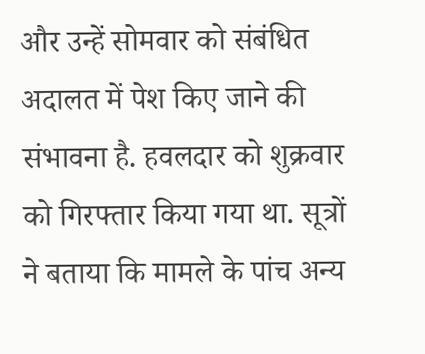और उन्हें सोमवार को संबंधित अदालत में पेश किए जाने की संभावना है. हवलदार को शुक्रवार को गिरफ्तार किया गया था. सूत्रों ने बताया कि मामले के पांच अन्य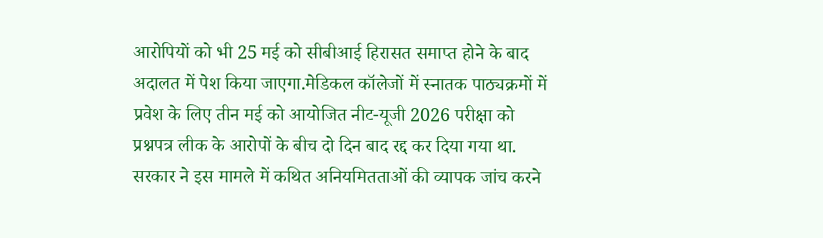आरोपियों को भी 25 मई को सीबीआई हिरासत समाप्त होने के बाद अदालत में पेश किया जाएगा.मेडिकल कॉलेजों में स्नातक पाठ्यक्रमों में प्रवेश के लिए तीन मई को आयोजित नीट-यूजी 2026 परीक्षा को प्रश्नपत्र लीक के आरोपों के बीच दो दिन बाद रद्द कर दिया गया था. सरकार ने इस मामले में कथित अनियमितताओं की व्यापक जांच करने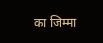का जिम्मा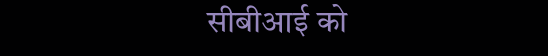सीबीआई को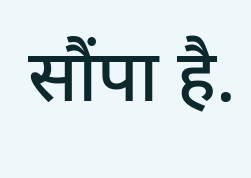सौंपा है.